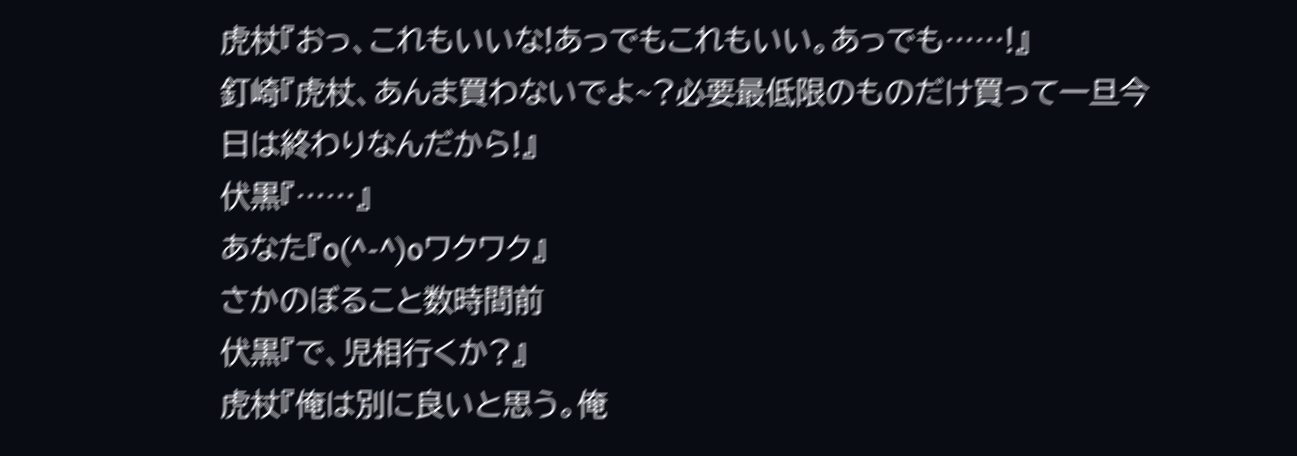虎杖『おっ、これもいいな!あっでもこれもいい。あっでも……!』
釘崎『虎杖、あんま買わないでよ~?必要最低限のものだけ買って一旦今日は終わりなんだから!』
伏黒『……』
あなた『o(^-^)oワクワク』
さかのぼること数時間前
伏黒『で、児相行くか?』
虎杖『俺は別に良いと思う。俺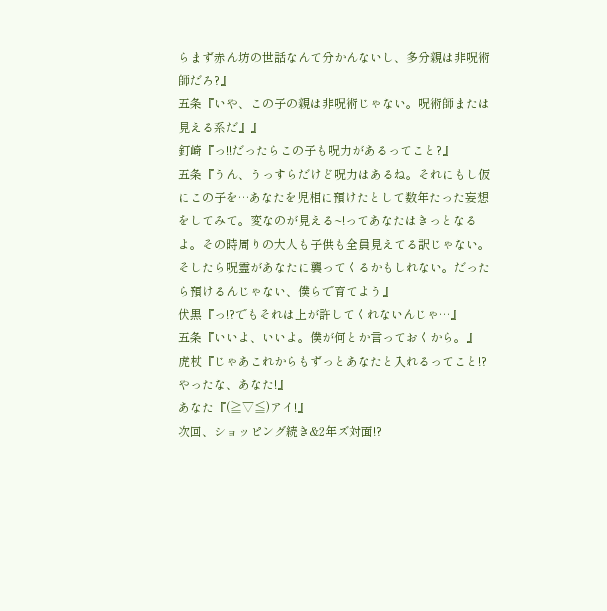らまず赤ん坊の世話なんて分かんないし、多分親は非呪術師だろ?』
五条『いや、この子の親は非呪術じゃない。呪術師または見える系だ』』
釘崎『っ!!だったらこの子も呪力があるってこと?』
五条『うん、うっすらだけど呪力はあるね。それにもし仮にこの子を…あなたを児相に預けたとして数年たった妄想をしてみて。変なのが見える~!ってあなたはきっとなるよ。その時周りの大人も子供も全員見えてる訳じゃない。そしたら呪霊があなたに襲ってくるかもしれない。だったら預けるんじゃない、僕らで育てよう』
伏黒『っ!?でもそれは上が許してくれないんじゃ…』
五条『いいよ、いいよ。僕が何とか言っておくから。』
虎杖『じゃあこれからもずっとあなたと入れるってこと!?やったな、あなた!』
あなた『(≧▽≦)アイ!』
次回、ショッピング続き&2年ズ対面!?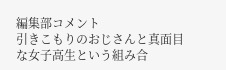編集部コメント
引きこもりのおじさんと真面目な女子高生という組み合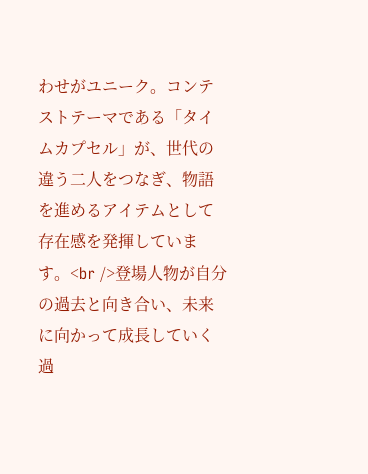わせがユニーク。コンテストテーマである「タイムカプセル」が、世代の違う二人をつなぎ、物語を進めるアイテムとして存在感を発揮しています。<br />登場人物が自分の過去と向き合い、未来に向かって成長していく過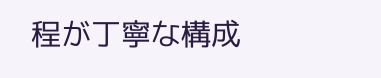程が丁寧な構成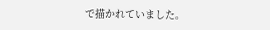で描かれていました。